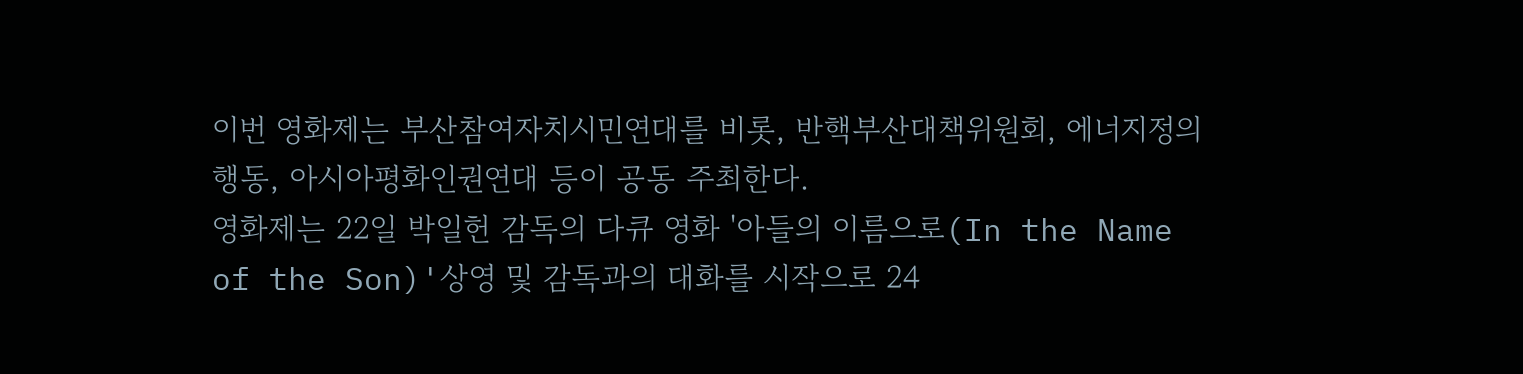이번 영화제는 부산참여자치시민연대를 비롯, 반핵부산대책위원회, 에너지정의행동, 아시아평화인권연대 등이 공동 주최한다.
영화제는 22일 박일헌 감독의 다큐 영화 '아들의 이름으로(In the Name of the Son)'상영 및 감독과의 대화를 시작으로 24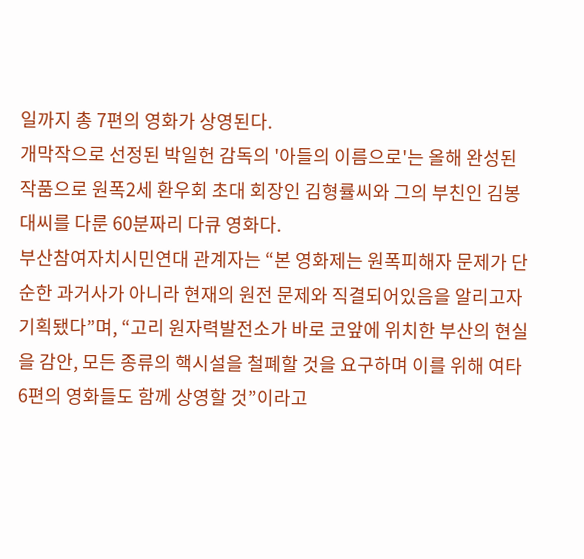일까지 총 7편의 영화가 상영된다.
개막작으로 선정된 박일헌 감독의 '아들의 이름으로'는 올해 완성된 작품으로 원폭2세 환우회 초대 회장인 김형률씨와 그의 부친인 김봉대씨를 다룬 60분짜리 다큐 영화다.
부산참여자치시민연대 관계자는 “본 영화제는 원폭피해자 문제가 단순한 과거사가 아니라 현재의 원전 문제와 직결되어있음을 알리고자 기획됐다”며, “고리 원자력발전소가 바로 코앞에 위치한 부산의 현실을 감안, 모든 종류의 핵시설을 철폐할 것을 요구하며 이를 위해 여타 6편의 영화들도 함께 상영할 것”이라고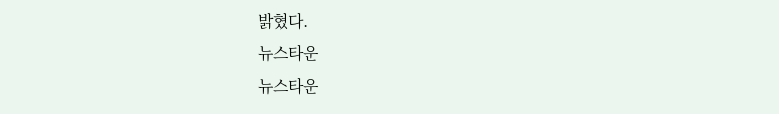밝혔다.
뉴스타운
뉴스타운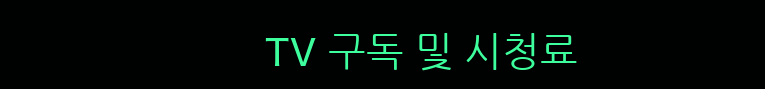TV 구독 및 시청료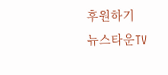후원하기
뉴스타운TV